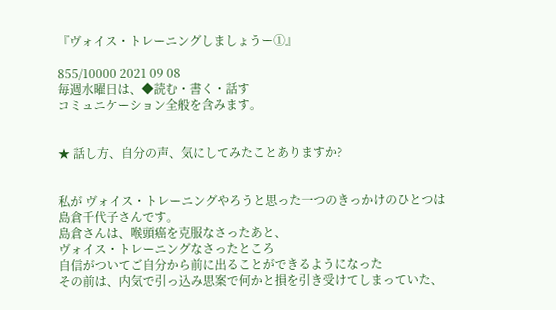『ヴォイス・トレーニングしましょうー①』

855/10000 2021 09 08
毎週水曜日は、◆読む・書く・話す
コミュニケーション全般を含みます。


★ 話し方、自分の声、気にしてみたことありますか?


私が ヴォイス・トレーニングやろうと思った一つのきっかけのひとつは
島倉千代子さんです。
島倉さんは、喉頭癌を克服なさったあと、
ヴォイス・トレーニングなさったところ
自信がついてご自分から前に出ることができるようになった
その前は、内気で引っ込み思案で何かと損を引き受けてしまっていた、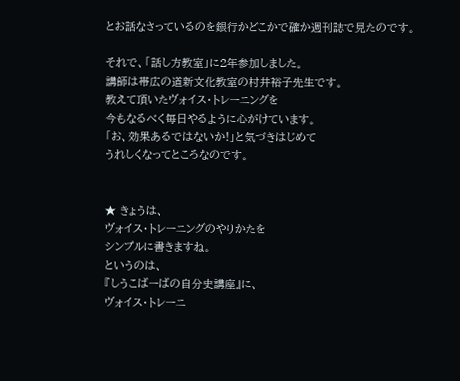とお話なさっているのを銀行かどこかで確か週刊誌で見たのです。

それで、「話し方教室」に2年参加しました。
講師は帯広の道新文化教室の村井裕子先生です。
教えて頂いたヴォイス・トレーニングを
今もなるべく毎日やるように心がけています。
「お、効果あるではないか!」と気づきはじめて
うれしくなってところなのです。


★ きょうは、
ヴォイス・トレーニングのやりかたを
シンプルに書きますね。
というのは、
『しうこばーばの自分史講座』に、
ヴォイス・トレーニ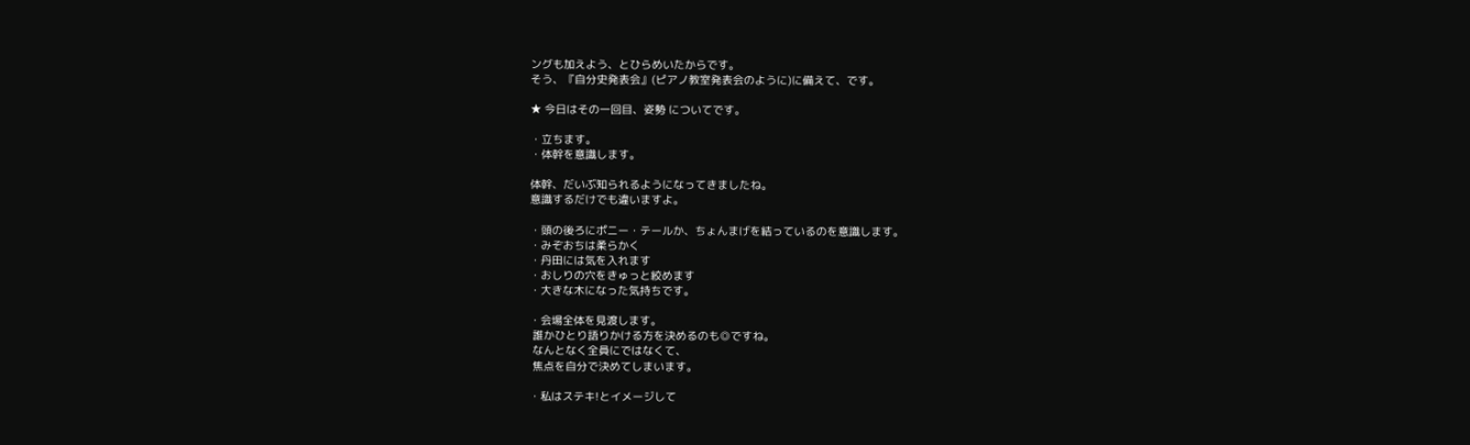ングも加えよう、とひらめいたからです。
そう、『自分史発表会』(ピアノ教室発表会のように)に備えて、です。

★ 今日はその一回目、姿勢 についてです。

・立ちます。
・体幹を意識します。

体幹、だいぶ知られるようになってきましたね。
意識するだけでも違いますよ。

・頭の後ろにポニー・テールか、ちょんまげを結っているのを意識します。
・みぞおちは柔らかく
・丹田には気を入れます
・おしりの穴をきゅっと絞めます
・大きな木になった気持ちです。

・会場全体を見渡します。
 誰かひとり語りかける方を決めるのも◎ですね。
 なんとなく全員にではなくて、
 焦点を自分で決めてしまいます。

・私はステキ!とイメージして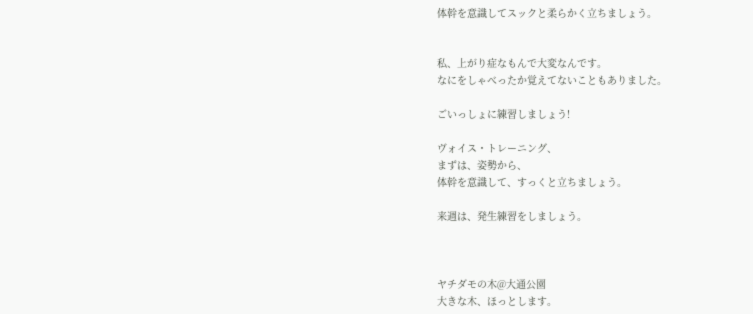体幹を意識してスックと柔らかく立ちましょう。


私、上がり症なもんで大変なんです。
なにをしゃべったか覚えてないこともありました。

ごいっしょに練習しましょう!

ヴォイス・トレーニング、
まずは、姿勢から、
体幹を意識して、すっくと立ちましょう。

来週は、発生練習をしましょう。



ヤチダモの木@大通公園
大きな木、ほっとします。